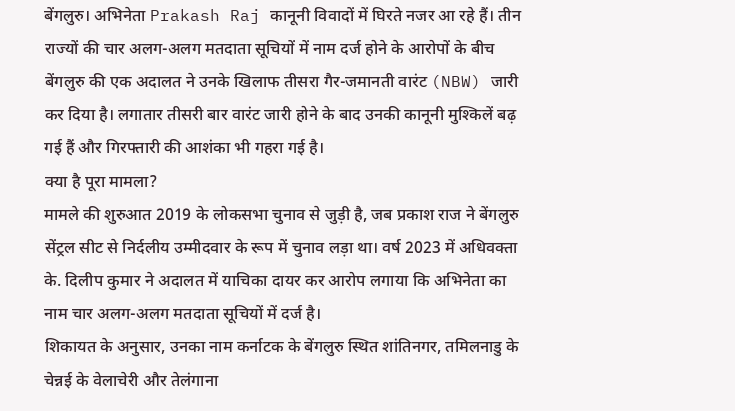बेंगलुरु। अभिनेता Prakash Raj कानूनी विवादों में घिरते नजर आ रहे हैं। तीन राज्यों की चार अलग-अलग मतदाता सूचियों में नाम दर्ज होने के आरोपों के बीच बेंगलुरु की एक अदालत ने उनके खिलाफ तीसरा गैर-जमानती वारंट (NBW) जारी कर दिया है। लगातार तीसरी बार वारंट जारी होने के बाद उनकी कानूनी मुश्किलें बढ़ गई हैं और गिरफ्तारी की आशंका भी गहरा गई है।
क्या है पूरा मामला?
मामले की शुरुआत 2019 के लोकसभा चुनाव से जुड़ी है, जब प्रकाश राज ने बेंगलुरु सेंट्रल सीट से निर्दलीय उम्मीदवार के रूप में चुनाव लड़ा था। वर्ष 2023 में अधिवक्ता के. दिलीप कुमार ने अदालत में याचिका दायर कर आरोप लगाया कि अभिनेता का नाम चार अलग-अलग मतदाता सूचियों में दर्ज है।
शिकायत के अनुसार, उनका नाम कर्नाटक के बेंगलुरु स्थित शांतिनगर, तमिलनाडु के चेन्नई के वेलाचेरी और तेलंगाना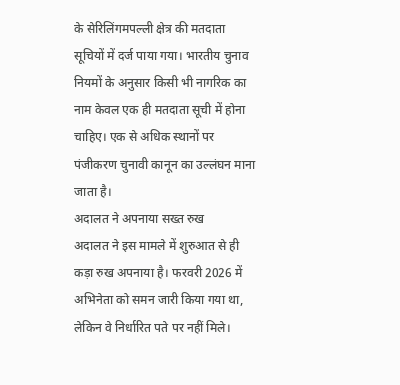के सेरिलिंगमपल्ली क्षेत्र की मतदाता सूचियों में दर्ज पाया गया। भारतीय चुनाव नियमों के अनुसार किसी भी नागरिक का नाम केवल एक ही मतदाता सूची में होना चाहिए। एक से अधिक स्थानों पर पंजीकरण चुनावी कानून का उल्लंघन माना जाता है।
अदालत ने अपनाया सख्त रुख
अदालत ने इस मामले में शुरुआत से ही कड़ा रुख अपनाया है। फरवरी 2026 में अभिनेता को समन जारी किया गया था, लेकिन वे निर्धारित पते पर नहीं मिले।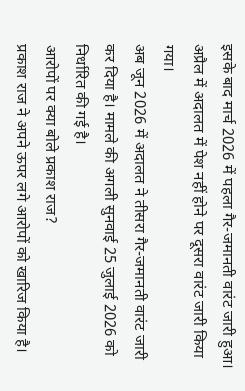इसके बाद मार्च 2026 में पहला गैर-जमानती वारंट जारी हुआ। अप्रैल में अदालत में पेश नहीं होने पर दूसरा वारंट जारी किया गया।
अब जून 2026 में अदालत ने तीसरा गैर-जमानती वारंट जारी कर दिया है। मामले की अगली सुनवाई 25 जुलाई 2026 को निर्धारित की गई है।
आरोपों पर क्या बोले प्रकाश राज?
प्रकाश राज ने अपने ऊपर लगे आरोपों को खारिज किया है।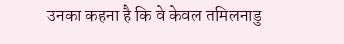उनका कहना है कि वे केवल तमिलनाडु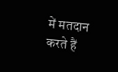में मतदान करते हैं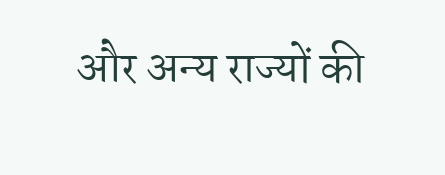और अन्य राज्यों की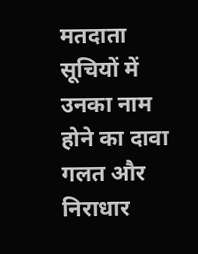मतदाता सूचियों में उनका नाम होने का दावा गलत और निराधार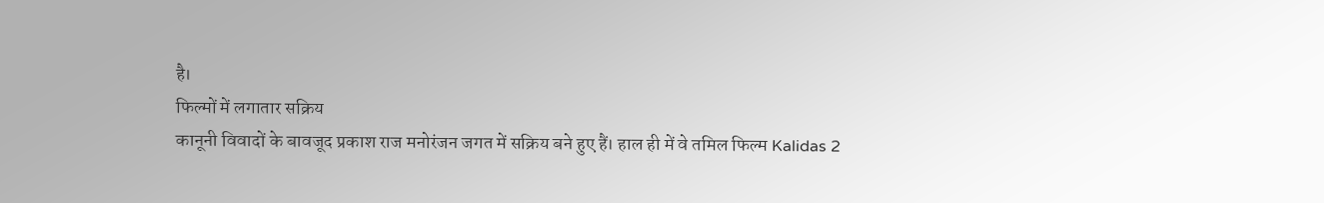है।
फिल्मों में लगातार सक्रिय
कानूनी विवादों के बावजूद प्रकाश राज मनोरंजन जगत में सक्रिय बने हुए हैं। हाल ही में वे तमिल फिल्म Kalidas 2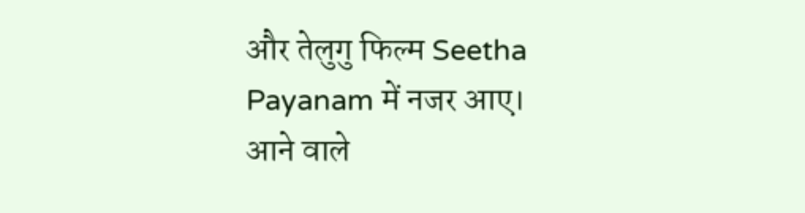और तेलुगु फिल्म Seetha Payanam में नजर आए। आने वाले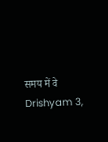समय में वे Drishyam 3,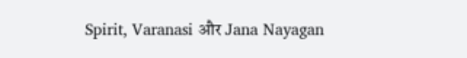Spirit, Varanasi और Jana Nayagan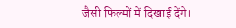जैसी फिल्मों में दिखाई देंगे।